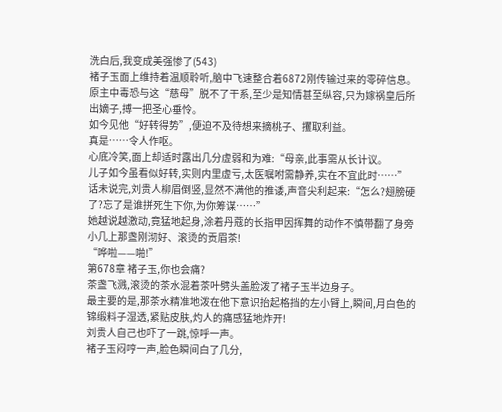洗白后,我变成美强惨了(543)
褚子玉面上维持着温顺聆听,脑中飞速整合着6872刚传输过来的零碎信息。
原主中毒恐与这“慈母”脱不了干系,至少是知情甚至纵容,只为嫁祸皇后所出嫡子,搏一把圣心垂怜。
如今见他“好转得势”,便迫不及待想来摘桃子、攫取利益。
真是……令人作呕。
心底冷笑,面上却适时露出几分虚弱和为难:“母亲,此事需从长计议。
儿子如今虽看似好转,实则内里虚亏,太医嘱咐需静养,实在不宜此时……”
话未说完,刘贵人柳眉倒竖,显然不满他的推诿,声音尖利起来:“怎么?翅膀硬了?忘了是谁拼死生下你,为你筹谋……”
她越说越激动,竟猛地起身,涂着丹蔻的长指甲因挥舞的动作不慎带翻了身旁小几上那盏刚沏好、滚烫的贡眉茶!
“哗啦——啪!”
第678章 褚子玉,你也会痛?
茶盏飞溅,滚烫的茶水混着茶叶劈头盖脸泼了褚子玉半边身子。
最主要的是,那茶水精准地泼在他下意识抬起格挡的左小臂上,瞬间,月白色的锦缎料子湿透,紧贴皮肤,灼人的痛感猛地炸开!
刘贵人自己也吓了一跳,惊呼一声。
褚子玉闷哼一声,脸色瞬间白了几分,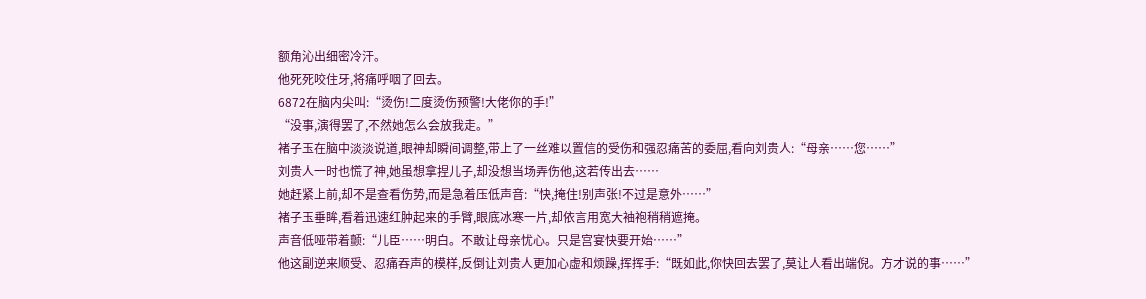额角沁出细密冷汗。
他死死咬住牙,将痛呼咽了回去。
6872在脑内尖叫:“烫伤!二度烫伤预警!大佬你的手!”
“没事,演得罢了,不然她怎么会放我走。”
褚子玉在脑中淡淡说道,眼神却瞬间调整,带上了一丝难以置信的受伤和强忍痛苦的委屈,看向刘贵人:“母亲……您……”
刘贵人一时也慌了神,她虽想拿捏儿子,却没想当场弄伤他,这若传出去……
她赶紧上前,却不是查看伤势,而是急着压低声音:“快,掩住!别声张!不过是意外……”
褚子玉垂眸,看着迅速红肿起来的手臂,眼底冰寒一片,却依言用宽大袖袍稍稍遮掩。
声音低哑带着颤:“儿臣……明白。不敢让母亲忧心。只是宫宴快要开始……”
他这副逆来顺受、忍痛吞声的模样,反倒让刘贵人更加心虚和烦躁,挥挥手:“既如此,你快回去罢了,莫让人看出端倪。方才说的事……”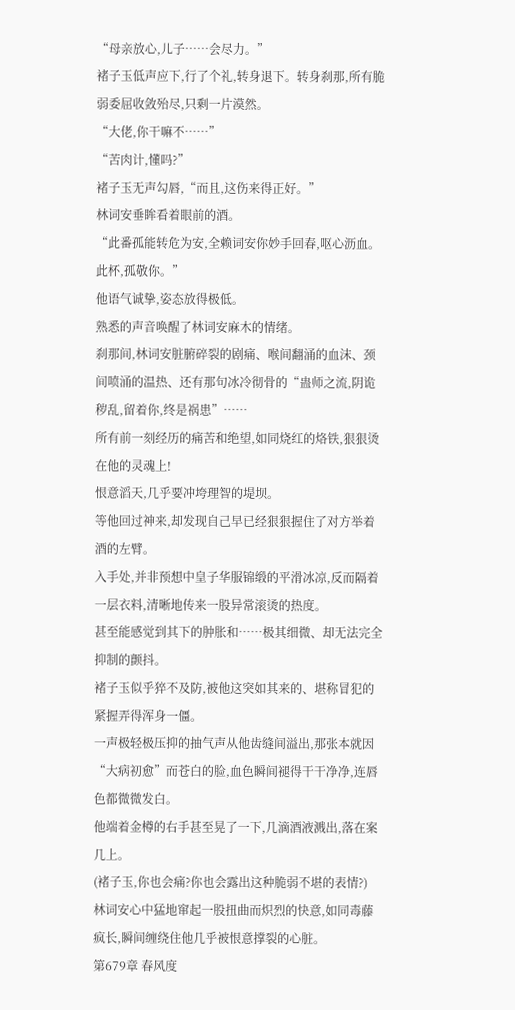“母亲放心,儿子……会尽力。”
褚子玉低声应下,行了个礼,转身退下。转身刹那,所有脆弱委屈收敛殆尽,只剩一片漠然。
“大佬,你干嘛不……”
“苦肉计,懂吗?”
褚子玉无声勾唇,“而且,这伤来得正好。”
林词安垂眸看着眼前的酒。
“此番孤能转危为安,全赖词安你妙手回春,呕心沥血。此杯,孤敬你。”
他语气诚挚,姿态放得极低。
熟悉的声音唤醒了林词安麻木的情绪。
刹那间,林词安脏腑碎裂的剧痛、喉间翻涌的血沫、颈间喷涌的温热、还有那句冰冷彻骨的“蛊师之流,阴诡秽乱,留着你,终是祸患”……
所有前一刻经历的痛苦和绝望,如同烧红的烙铁,狠狠烫在他的灵魂上!
恨意滔天,几乎要冲垮理智的堤坝。
等他回过神来,却发现自己早已经狠狠握住了对方举着酒的左臂。
入手处,并非预想中皇子华服锦缎的平滑冰凉,反而隔着一层衣料,清晰地传来一股异常滚烫的热度。
甚至能感觉到其下的肿胀和……极其细微、却无法完全抑制的颤抖。
褚子玉似乎猝不及防,被他这突如其来的、堪称冒犯的紧握弄得浑身一僵。
一声极轻极压抑的抽气声从他齿缝间溢出,那张本就因“大病初愈”而苍白的脸,血色瞬间褪得干干净净,连唇色都微微发白。
他端着金樽的右手甚至晃了一下,几滴酒液溅出,落在案几上。
(褚子玉,你也会痛?你也会露出这种脆弱不堪的表情?)
林词安心中猛地窜起一股扭曲而炽烈的快意,如同毒藤疯长,瞬间缠绕住他几乎被恨意撑裂的心脏。
第679章 春风度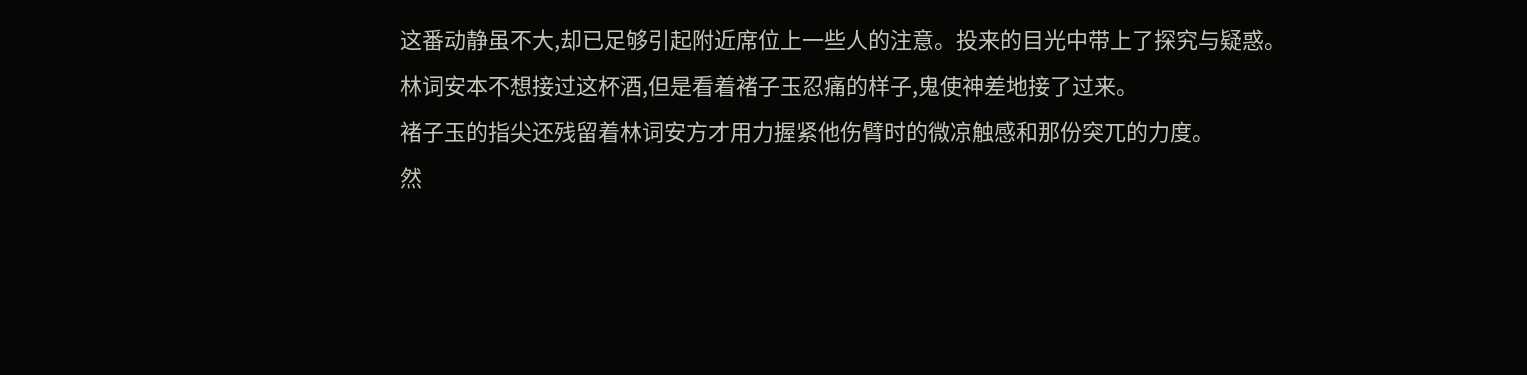这番动静虽不大,却已足够引起附近席位上一些人的注意。投来的目光中带上了探究与疑惑。
林词安本不想接过这杯酒,但是看着褚子玉忍痛的样子,鬼使神差地接了过来。
褚子玉的指尖还残留着林词安方才用力握紧他伤臂时的微凉触感和那份突兀的力度。
然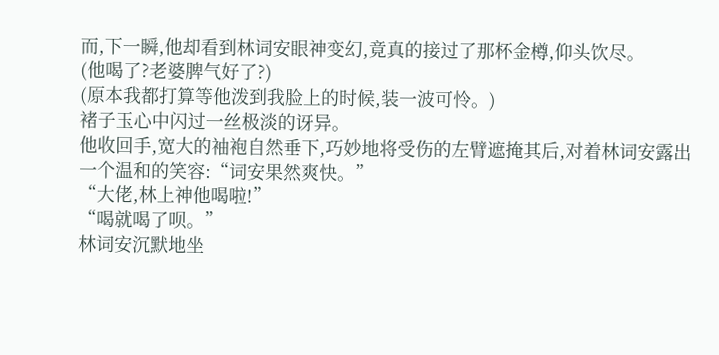而,下一瞬,他却看到林词安眼神变幻,竟真的接过了那杯金樽,仰头饮尽。
(他喝了?老婆脾气好了?)
(原本我都打算等他泼到我脸上的时候,装一波可怜。)
褚子玉心中闪过一丝极淡的讶异。
他收回手,宽大的袖袍自然垂下,巧妙地将受伤的左臂遮掩其后,对着林词安露出一个温和的笑容:“词安果然爽快。”
“大佬,林上神他喝啦!”
“喝就喝了呗。”
林词安沉默地坐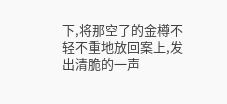下,将那空了的金樽不轻不重地放回案上,发出清脆的一声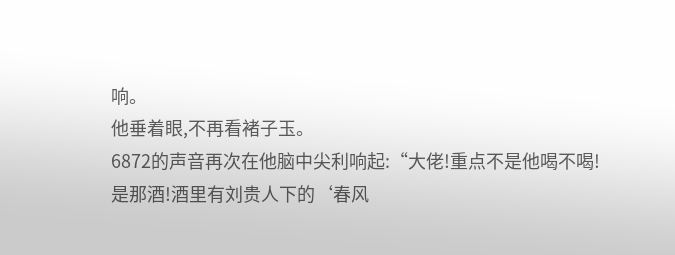响。
他垂着眼,不再看褚子玉。
6872的声音再次在他脑中尖利响起:“大佬!重点不是他喝不喝!
是那酒!酒里有刘贵人下的‘春风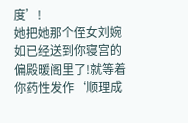度’!
她把她那个侄女刘婉如已经送到你寝宫的偏殿暖阁里了!就等着你药性发作‘顺理成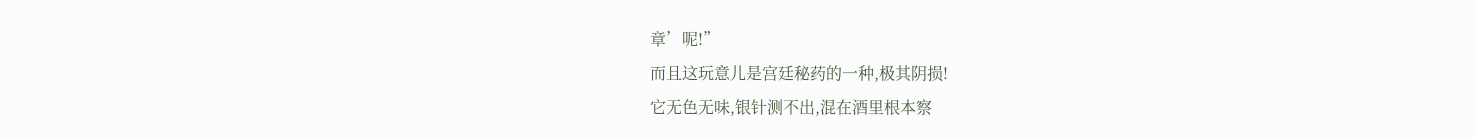章’呢!”
而且这玩意儿是宫廷秘药的一种,极其阴损!
它无色无味,银针测不出,混在酒里根本察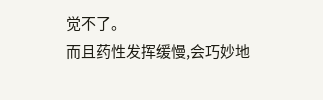觉不了。
而且药性发挥缓慢,会巧妙地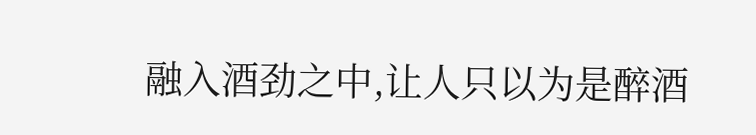融入酒劲之中,让人只以为是醉酒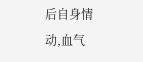后自身情动,血气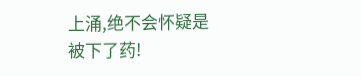上涌,绝不会怀疑是被下了药!